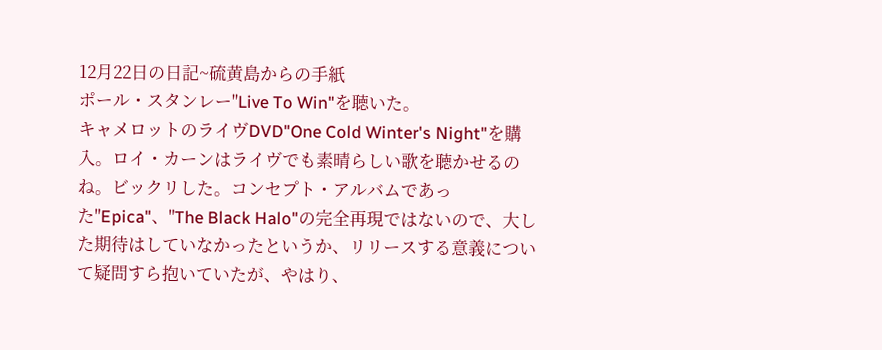12月22日の日記~硫黄島からの手紙
ポール・スタンレー"Live To Win"を聴いた。
キャメロットのライヴDVD"One Cold Winter's Night"を購入。ロイ・カーンはライヴでも素晴らしい歌を聴かせるのね。ビックリした。コンセプト・アルバムであった"Epica"、"The Black Halo"の完全再現ではないので、大した期待はしていなかったというか、リリースする意義について疑問すら抱いていたが、やはり、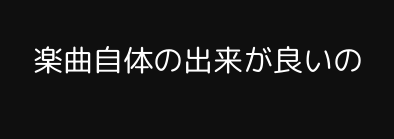楽曲自体の出来が良いの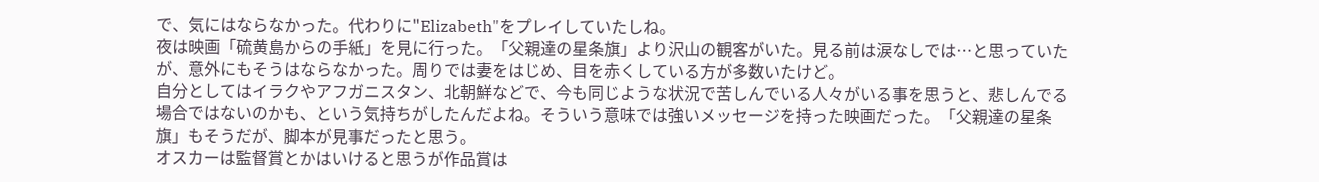で、気にはならなかった。代わりに"Elizabeth"をプレイしていたしね。
夜は映画「硫黄島からの手紙」を見に行った。「父親達の星条旗」より沢山の観客がいた。見る前は涙なしでは…と思っていたが、意外にもそうはならなかった。周りでは妻をはじめ、目を赤くしている方が多数いたけど。
自分としてはイラクやアフガニスタン、北朝鮮などで、今も同じような状況で苦しんでいる人々がいる事を思うと、悲しんでる場合ではないのかも、という気持ちがしたんだよね。そういう意味では強いメッセージを持った映画だった。「父親達の星条旗」もそうだが、脚本が見事だったと思う。
オスカーは監督賞とかはいけると思うが作品賞は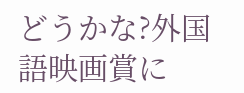どうかな?外国語映画賞に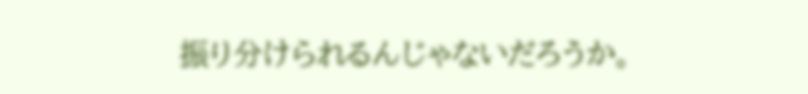振り分けられるんじゃないだろうか。